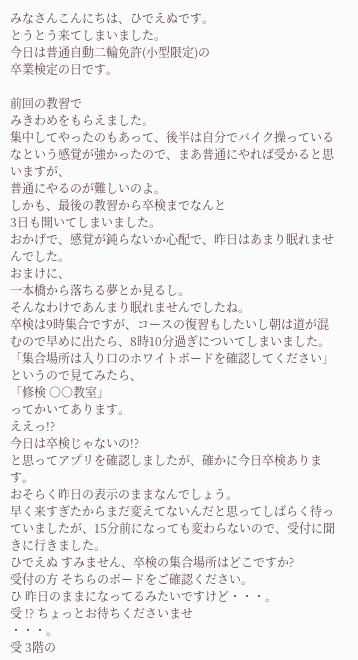みなさんこんにちは、ひでえぬです。
とうとう来てしまいました。
今日は普通自動二輪免許(小型限定)の
卒業検定の日です。

前回の教習で
みきわめをもらえました。
集中してやったのもあって、後半は自分でバイク操っているなという感覚が強かったので、まあ普通にやれば受かると思いますが、
普通にやるのが難しいのよ。
しかも、最後の教習から卒検までなんと
3日も開いてしまいました。
おかげで、感覚が鈍らないか心配で、昨日はあまり眠れませんでした。
おまけに、
一本橋から落ちる夢とか見るし。
そんなわけであんまり眠れませんでしたね。
卒検は9時集合ですが、コースの復習もしたいし朝は道が混むので早めに出たら、8時10分過ぎについてしまいました。
「集合場所は入り口のホワイトボードを確認してください」というので見てみたら、
「修検 ○○教室」
ってかいてあります。
ええっ!?
今日は卒検じゃないの!?
と思ってアプリを確認しましたが、確かに今日卒検あります。
おそらく昨日の表示のままなんでしょう。
早く来すぎたからまだ変えてないんだと思ってしばらく待っていましたが、15分前になっても変わらないので、受付に聞きに行きました。
ひでえぬ すみません、卒検の集合場所はどこですか?
受付の方 そちらのボードをご確認ください。
ひ 昨日のままになってるみたいですけど・・・。
受 !? ちょっとお待ちくださいませ
・・・。
受 3階の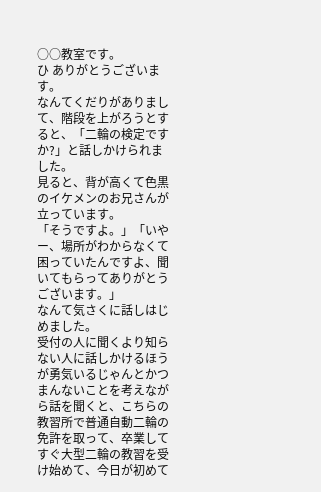○○教室です。
ひ ありがとうございます。
なんてくだりがありまして、階段を上がろうとすると、「二輪の検定ですか?」と話しかけられました。
見ると、背が高くて色黒のイケメンのお兄さんが立っています。
「そうですよ。」「いやー、場所がわからなくて困っていたんですよ、聞いてもらってありがとうございます。」
なんて気さくに話しはじめました。
受付の人に聞くより知らない人に話しかけるほうが勇気いるじゃんとかつまんないことを考えながら話を聞くと、こちらの教習所で普通自動二輪の免許を取って、卒業してすぐ大型二輪の教習を受け始めて、今日が初めて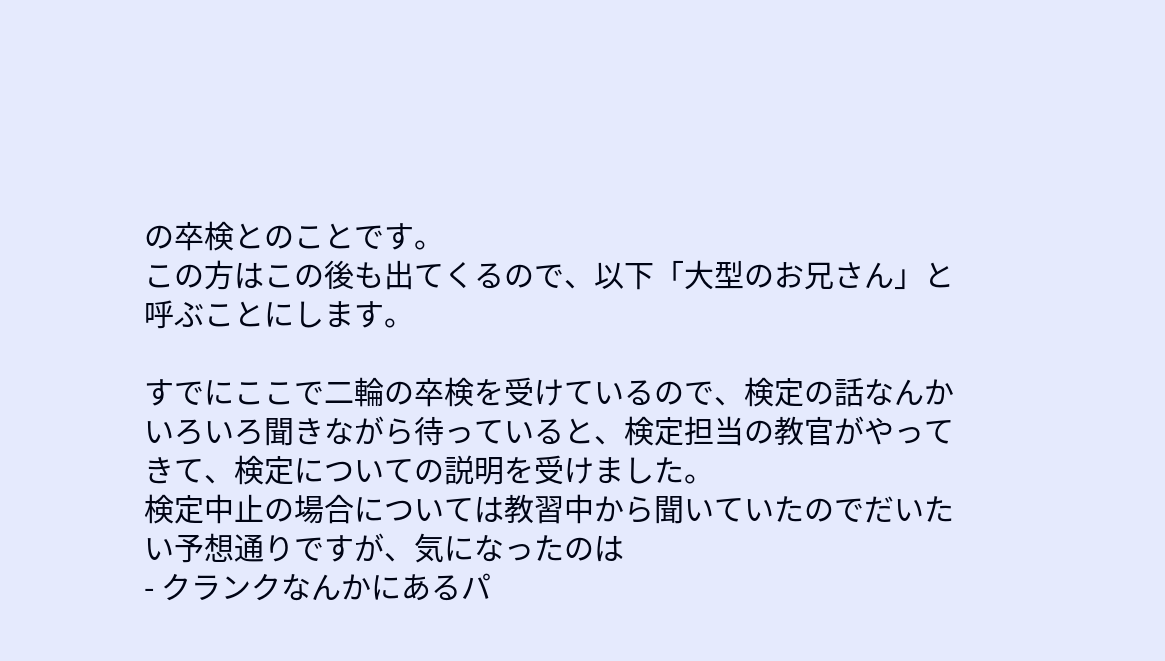の卒検とのことです。
この方はこの後も出てくるので、以下「大型のお兄さん」と呼ぶことにします。

すでにここで二輪の卒検を受けているので、検定の話なんかいろいろ聞きながら待っていると、検定担当の教官がやってきて、検定についての説明を受けました。
検定中止の場合については教習中から聞いていたのでだいたい予想通りですが、気になったのは
- クランクなんかにあるパ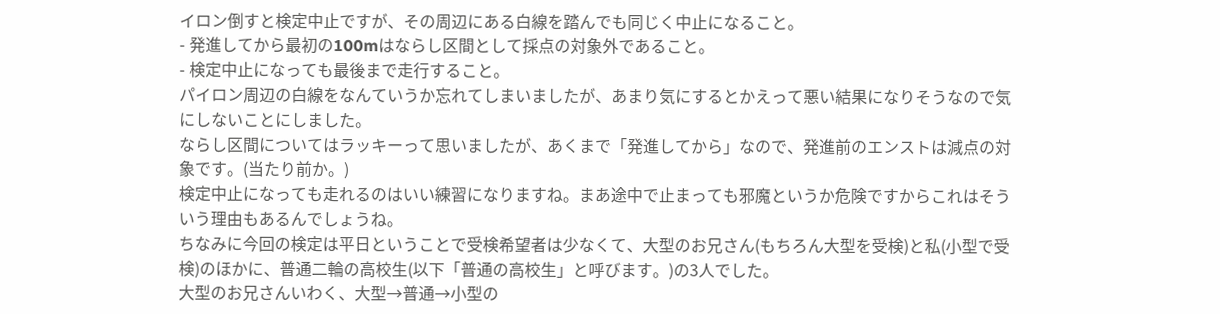イロン倒すと検定中止ですが、その周辺にある白線を踏んでも同じく中止になること。
- 発進してから最初の100mはならし区間として採点の対象外であること。
- 検定中止になっても最後まで走行すること。
パイロン周辺の白線をなんていうか忘れてしまいましたが、あまり気にするとかえって悪い結果になりそうなので気にしないことにしました。
ならし区間についてはラッキーって思いましたが、あくまで「発進してから」なので、発進前のエンストは減点の対象です。(当たり前か。)
検定中止になっても走れるのはいい練習になりますね。まあ途中で止まっても邪魔というか危険ですからこれはそういう理由もあるんでしょうね。
ちなみに今回の検定は平日ということで受検希望者は少なくて、大型のお兄さん(もちろん大型を受検)と私(小型で受検)のほかに、普通二輪の高校生(以下「普通の高校生」と呼びます。)の3人でした。
大型のお兄さんいわく、大型→普通→小型の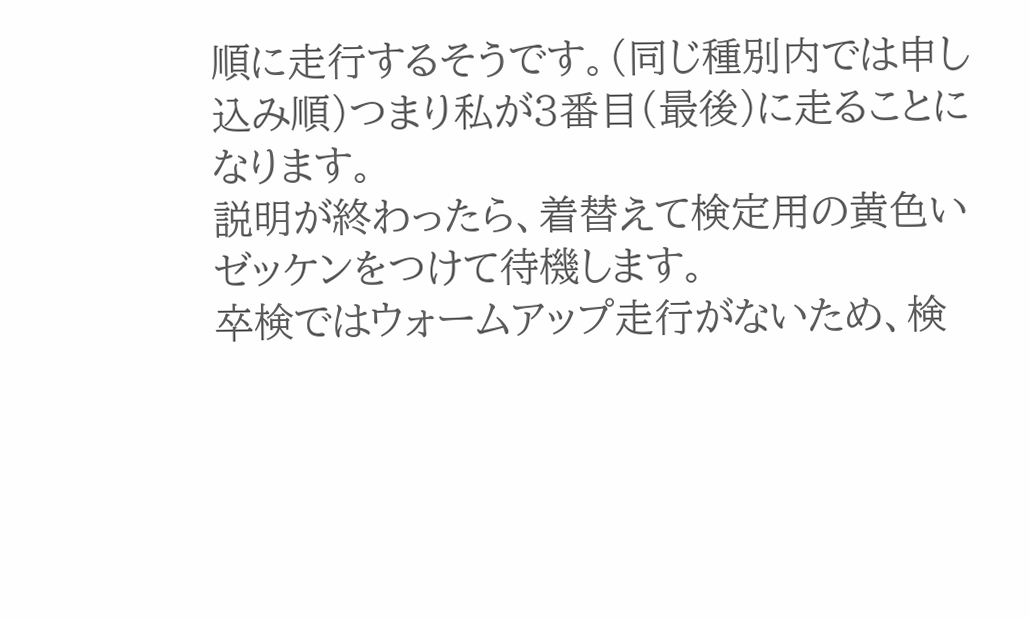順に走行するそうです。(同じ種別内では申し込み順)つまり私が3番目(最後)に走ることになります。
説明が終わったら、着替えて検定用の黄色いゼッケンをつけて待機します。
卒検ではウォームアップ走行がないため、検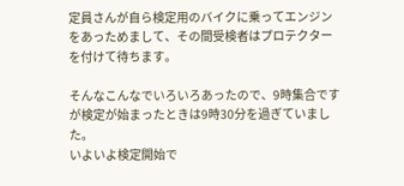定員さんが自ら検定用のバイクに乗ってエンジンをあっためまして、その間受検者はプロテクターを付けて待ちます。

そんなこんなでいろいろあったので、9時集合ですが検定が始まったときは9時30分を過ぎていました。
いよいよ検定開始で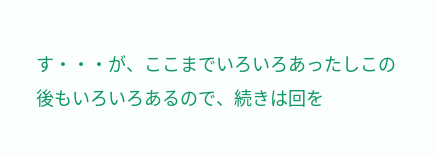す・・・が、ここまでいろいろあったしこの後もいろいろあるので、続きは回を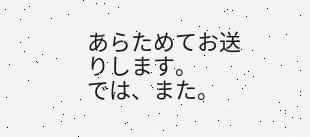あらためてお送りします。
では、また。